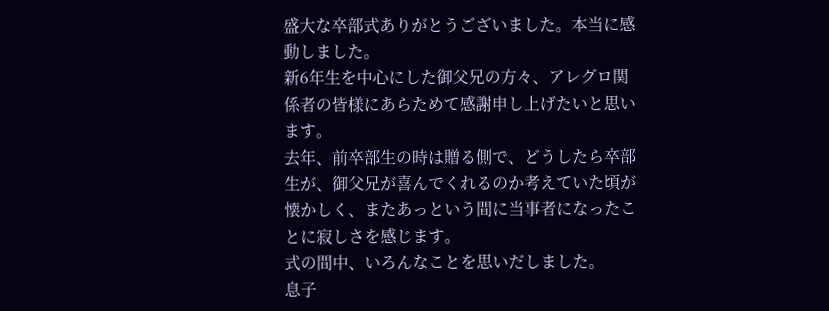盛大な卒部式ありがとうございました。本当に感動しました。
新6年生を中心にした御父兄の方々、アレグロ関係者の皆様にあらためて感謝申し上げたいと思います。
去年、前卒部生の時は贈る側で、どうしたら卒部生が、御父兄が喜んでくれるのか考えていた頃が懐かしく、またあっという間に当事者になったことに寂しさを感じます。
式の間中、いろんなことを思いだしました。
息子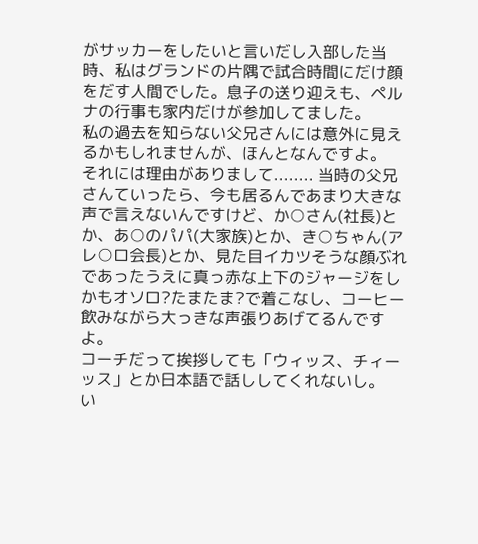がサッカーをしたいと言いだし入部した当時、私はグランドの片隅で試合時間にだけ顔をだす人間でした。息子の送り迎えも、ペルナの行事も家内だけが参加してました。
私の過去を知らない父兄さんには意外に見えるかもしれませんが、ほんとなんですよ。
それには理由がありまして........ 当時の父兄さんていったら、今も居るんであまり大きな声で言えないんですけど、か○さん(社長)とか、あ○のパパ(大家族)とか、き○ちゃん(アレ○ロ会長)とか、見た目イカツそうな顔ぶれであったうえに真っ赤な上下のジャージをしかもオソロ?たまたま?で着こなし、コーヒー飲みながら大っきな声張りあげてるんですよ。
コーチだって挨拶しても「ウィッス、チィーッス」とか日本語で話ししてくれないし。
い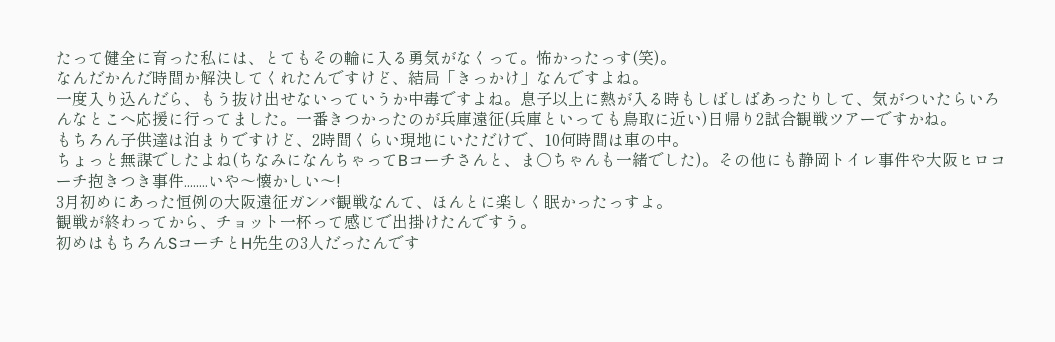たって健全に育った私には、とてもその輪に入る勇気がなくって。怖かったっす(笑)。
なんだかんだ時間か解決してくれたんですけど、結局「きっかけ」なんですよね。
一度入り込んだら、もう抜け出せないっていうか中毒ですよね。息子以上に熱が入る時もしばしばあったりして、気がついたらいろんなとこへ応援に行ってました。一番きつかったのが兵庫遠征(兵庫といっても鳥取に近い)日帰り2試合観戦ツアーですかね。
もちろん子供達は泊まりですけど、2時間くらい現地にいただけで、10何時間は車の中。
ちょっと無謀でしたよね(ちなみになんちゃってBコーチさんと、ま○ちゃんも一緒でした)。その他にも静岡トイレ事件や大阪ヒロコーチ抱きつき事件........いや〜懐かしい〜!
3月初めにあった恒例の大阪遠征ガンバ観戦なんて、ほんとに楽しく眠かったっすよ。
観戦が終わってから、チョット一杯って感じで出掛けたんですう。
初めはもちろんSコーチとH先生の3人だったんです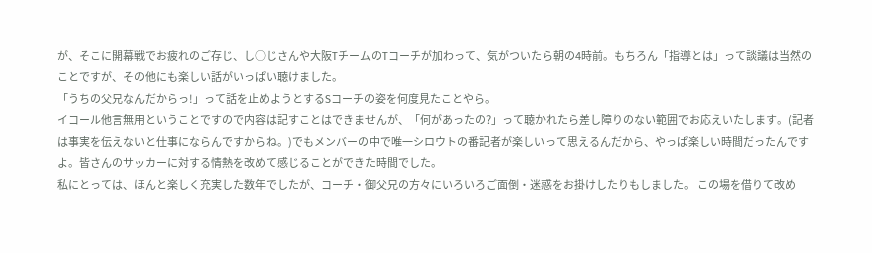が、そこに開幕戦でお疲れのご存じ、し○じさんや大阪TチームのTコーチが加わって、気がついたら朝の4時前。もちろん「指導とは」って談議は当然のことですが、その他にも楽しい話がいっぱい聴けました。
「うちの父兄なんだからっ!」って話を止めようとするSコーチの姿を何度見たことやら。
イコール他言無用ということですので内容は記すことはできませんが、「何があったの?」って聴かれたら差し障りのない範囲でお応えいたします。(記者は事実を伝えないと仕事にならんですからね。)でもメンバーの中で唯一シロウトの番記者が楽しいって思えるんだから、やっぱ楽しい時間だったんですよ。皆さんのサッカーに対する情熱を改めて感じることができた時間でした。
私にとっては、ほんと楽しく充実した数年でしたが、コーチ・御父兄の方々にいろいろご面倒・迷惑をお掛けしたりもしました。 この場を借りて改め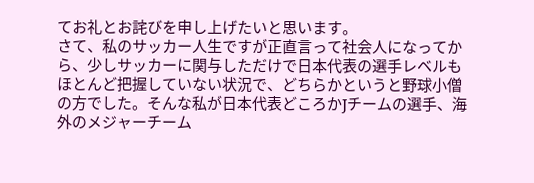てお礼とお詫びを申し上げたいと思います。
さて、私のサッカー人生ですが正直言って社会人になってから、少しサッカーに関与しただけで日本代表の選手レベルもほとんど把握していない状況で、どちらかというと野球小僧の方でした。そんな私が日本代表どころかJチームの選手、海外のメジャーチーム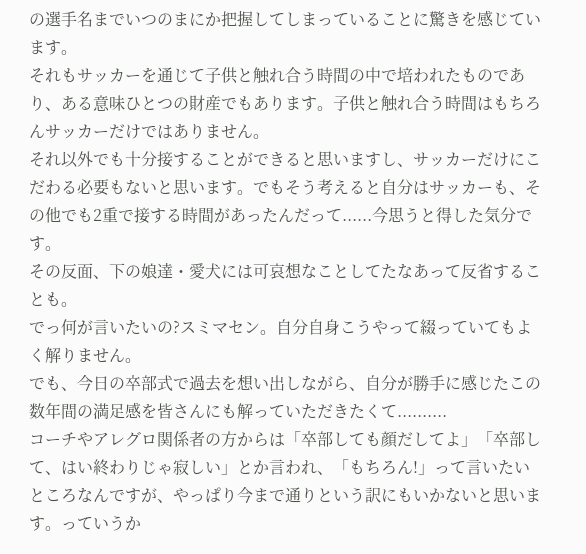の選手名までいつのまにか把握してしまっていることに驚きを感じています。
それもサッカーを通じて子供と触れ合う時間の中で培われたものであり、ある意味ひとつの財産でもあります。子供と触れ合う時間はもちろんサッカーだけではありません。
それ以外でも十分接することができると思いますし、サッカーだけにこだわる必要もないと思います。でもそう考えると自分はサッカーも、その他でも2重で接する時間があったんだって......今思うと得した気分です。
その反面、下の娘達・愛犬には可哀想なことしてたなあって反省することも。
でっ何が言いたいの?スミマセン。自分自身こうやって綴っていてもよく解りません。
でも、今日の卒部式で過去を想い出しながら、自分が勝手に感じたこの数年間の満足感を皆さんにも解っていただきたくて..........
コーチやアレグロ関係者の方からは「卒部しても顔だしてよ」「卒部して、はい終わりじゃ寂しい」とか言われ、「もちろん!」って言いたいところなんですが、やっぱり今まで通りという訳にもいかないと思います。っていうか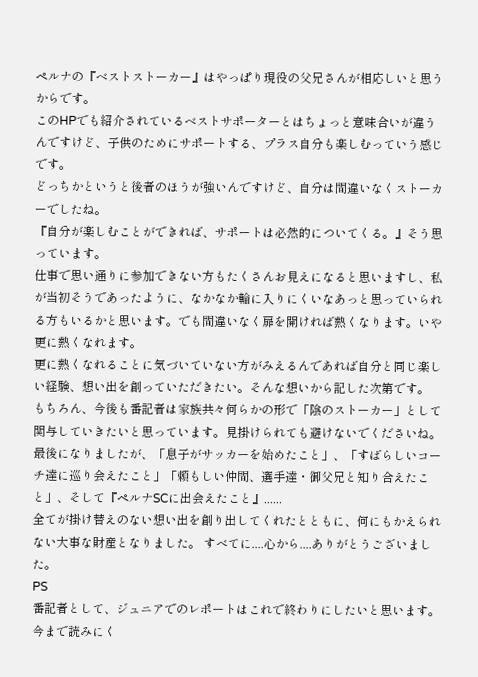ペルナの『ベストストーカー』はやっぱり現役の父兄さんが相応しいと思うからです。
このHPでも紹介されているベストサポーターとはちょっと意味合いが違うんですけど、子供のためにサポートする、プラス自分も楽しむっていう感じです。
どっちかというと後者のほうが強いんですけど、自分は間違いなくストーカーでしたね。
『自分が楽しむことができれば、サポートは必然的についてくる。』そう思っています。
仕事で思い通りに参加できない方もたくさんお見えになると思いますし、私が当初そうであったように、なかなか輪に入りにくいなあっと思っていられる方もいるかと思います。でも間違いなく扉を開ければ熱くなります。いや更に熱くなれます。
更に熱くなれることに気づいていない方がみえるんであれば自分と同じ楽しい経験、想い出を創っていただきたい。そんな想いから記した次第です。
もちろん、今後も番記者は家族共々何らかの形で「陰のストーカー」として関与していきたいと思っています。見掛けられても避けないでくださいね。
最後になりましたが、「息子がサッカーを始めたこと」、「すばらしいコーチ達に巡り会えたこと」「頼もしい仲間、選手達・御父兄と知り合えたこと」、そして『ペルナSCに出会えたこと』......
全てが掛け替えのない想い出を創り出してくれたとともに、何にもかえられない大事な財産となりました。 すべてに....心から....ありがとうございました。
PS
番記者として、ジュニアでのレポートはこれで終わりにしたいと思います。
今まで読みにく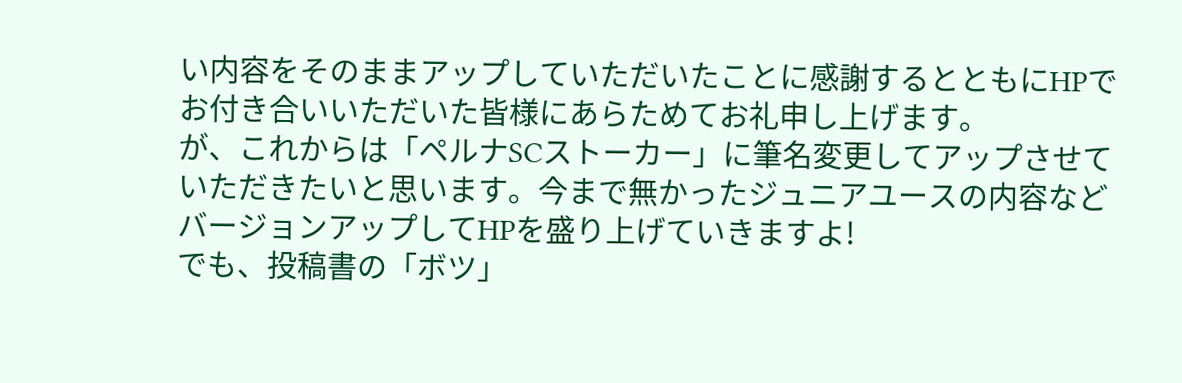い内容をそのままアップしていただいたことに感謝するとともにHPでお付き合いいただいた皆様にあらためてお礼申し上げます。
が、これからは「ペルナSCストーカー」に筆名変更してアップさせていただきたいと思います。今まで無かったジュニアユースの内容などバージョンアップしてHPを盛り上げていきますよ!
でも、投稿書の「ボツ」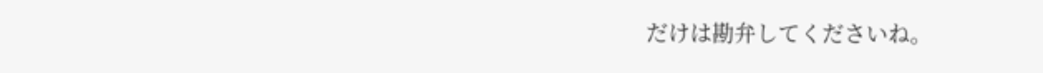だけは勘弁してくださいね。